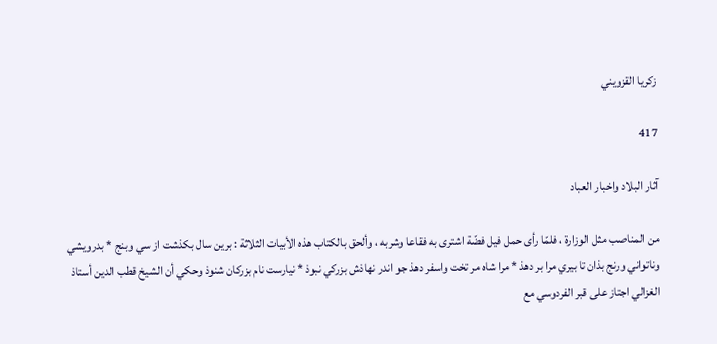زكريا القزويني

417

آثار البلاد واخبار العباد

من المناصب مثل الوزارة ، فلمّا رأى حمل فيل فضّة اشترى به فقاعا وشربه ، وألحق بالكتاب هذه الأبيات الثلاثة : برين سال بكذشت از سي وبنج * بدرويشي وناتواني ورنج بذان تا بيري مرا بر دهذ * مرا شاه مر تخت واسفر دهذ جو اندر نهاذش بزركي نبوذ * نيارست نام بزركان شنوذ وحكي أن الشيخ قطب الدين أستاذ الغزالي اجتاز على قبر الفردوسي مع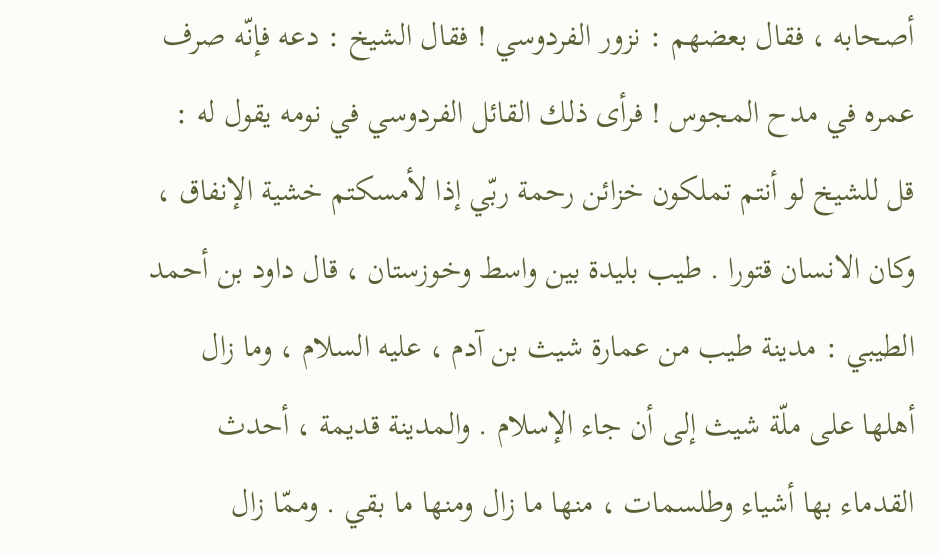أصحابه ، فقال بعضهم : نزور الفردوسي ! فقال الشيخ : دعه فإنّه صرف عمره في مدح المجوس ! فرأى ذلك القائل الفردوسي في نومه يقول له : قل للشيخ لو أنتم تملكون خزائن رحمة ربّي إذا لأمسكتم خشية الإنفاق ، وكان الانسان قتورا . طيب بليدة بين واسط وخوزستان ، قال داود بن أحمد الطيبي : مدينة طيب من عمارة شيث بن آدم ، عليه السلام ، وما زال أهلها على ملّة شيث إلى أن جاء الإسلام . والمدينة قديمة ، أحدث القدماء بها أشياء وطلسمات ، منها ما زال ومنها ما بقي . وممّا زال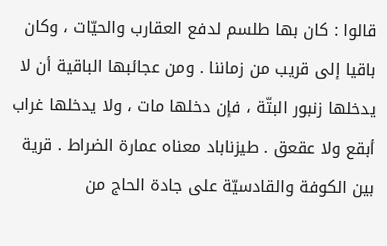قالوا : كان بها طلسم لدفع العقارب والحيّات ، وكان باقيا إلى قريب من زماننا . ومن عجائبها الباقية أن لا يدخلها زنبور البتّة ، فإن دخلها مات ، ولا يدخلها غراب أبقع ولا عقعق . طيزناباد معناه عمارة الضراط . قرية بين الكوفة والقادسيّة على جادة الحاج من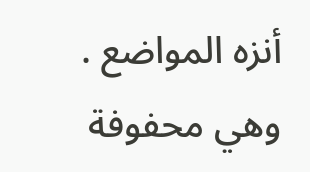أنزه المواضع . وهي محفوفة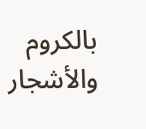بالكروم والأشجار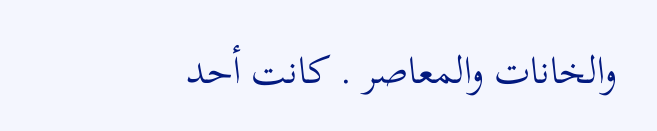والخانات والمعاصر . كانت أحد